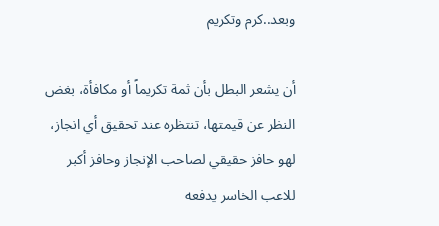وبعد..كرم وتكريم

أن يشعر البطل بأن ثمة تكريماً أو مكافأة، بغض النظر عن قيمتها، تنتظره عند تحقيق أي انجاز، لهو حافز حقيقي لصاحب الإنجاز وحافز أكبر للاعب الخاسر يدفعه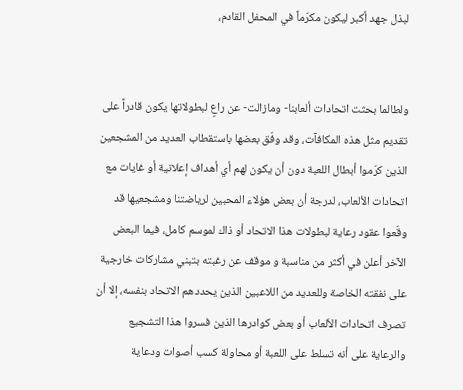لبذل جهد أكبر ليكون مكرّماً في المحفل القادم،


ولطالما بحثت اتحادات ألعابنا- ومازالت- عن راعٍ لبطولاتها يكون قادراً على تقديم مثل هذه المكافآت، وقد وفّق بعضها باستقطاب العديد من المشجعين الذين كرّموا أبطال اللعبة دون أن يكون لهم أي أهداف إعلانية أو غايات مع اتحادات الألعاب، لدرجة أن بعض هؤلاء المحبين لرياضتنا ومشجعيها قد وقّعوا عقود رعاية لبطولات هذا الاتحاد أو ذاك لموسم كامل، فيما البعض الآخر أعلن في أكثر من مناسبة و موقف عن رغبته بتبني مشاركات خارجية على نفقته الخاصة وللعديد من اللاعبين الذين يحددهم الاتحاد بنفسه، إلا أن تصرف اتحادات الألعاب أو بعض كوادرها الذين فسروا هذا التشجيع والرعاية على أنه تسلط على اللعبة أو محاولة كسب أصوات ودعاية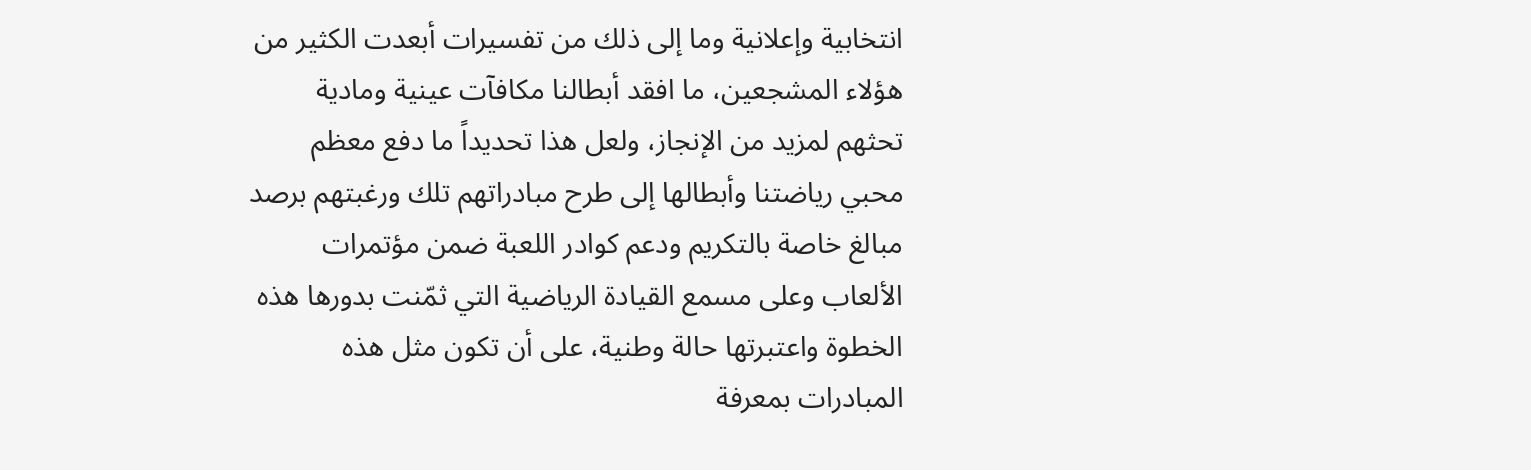انتخابية وإعلانية وما إلى ذلك من تفسيرات أبعدت الكثير من هؤلاء المشجعين، ما افقد أبطالنا مكافآت عينية ومادية تحثهم لمزيد من الإنجاز، ولعل هذا تحديداً ما دفع معظم محبي رياضتنا وأبطالها إلى طرح مبادراتهم تلك ورغبتهم برصد مبالغ خاصة بالتكريم ودعم كوادر اللعبة ضمن مؤتمرات الألعاب وعلى مسمع القيادة الرياضية التي ثمّنت بدورها هذه الخطوة واعتبرتها حالة وطنية، على أن تكون مثل هذه المبادرات بمعرفة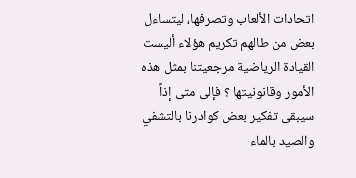اتحادات الألعاب وتصرفها، ليتساءل بعض من طالهم تكريم هؤلاء أليست القيادة الرياضية مرجعيتنا بمثل هذه الأمور وقانونيتها ؟ فإلى متى إذاً سيبقى تفكير بعض كوادرنا بالتشفي والصيد بالماء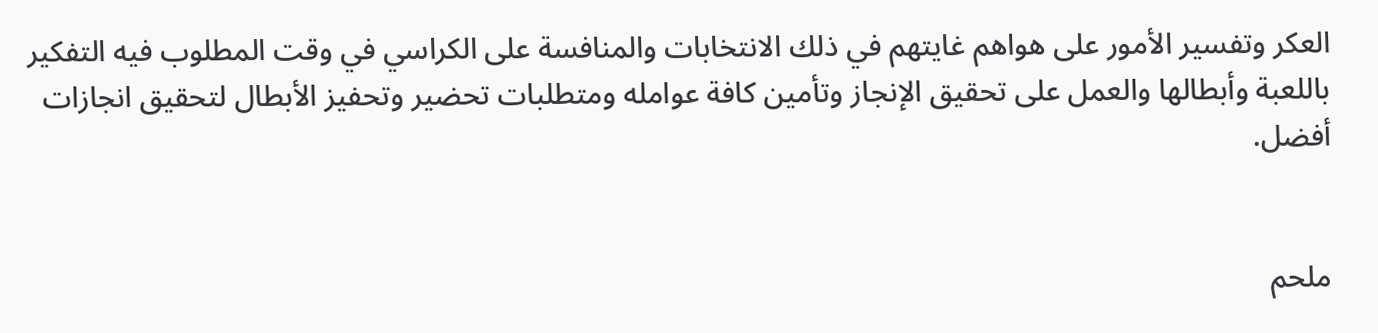العكر وتفسير الأمور على هواهم غايتهم في ذلك الانتخابات والمنافسة على الكراسي في وقت المطلوب فيه التفكير باللعبة وأبطالها والعمل على تحقيق الإنجاز وتأمين كافة عوامله ومتطلبات تحضير وتحفيز الأبطال لتحقيق انجازات أفضل.


ملحم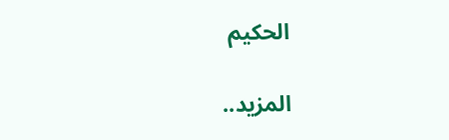الحكيم

المزيد..